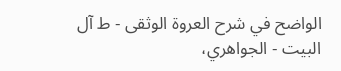الواضح في شرح العروة الوثقى - ط آل البيت - الجواهري،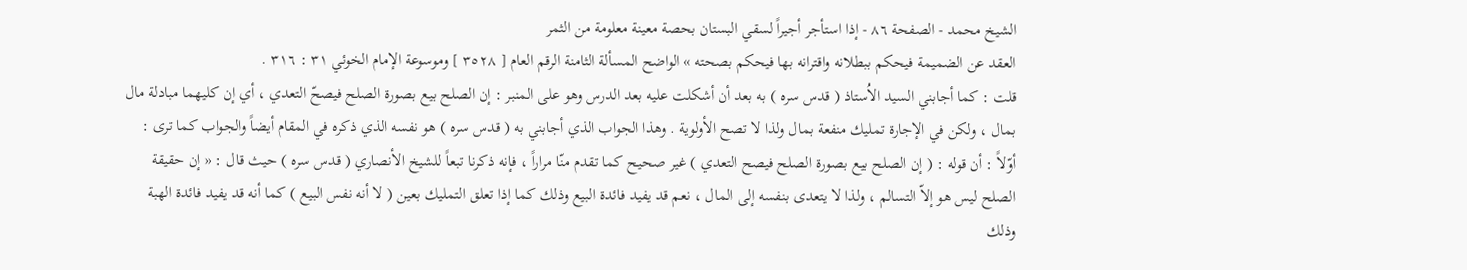الشيخ محمد - الصفحة ٨٦ - إذا استأجر أجيراً لسقي البستان بحصة معينة معلومة من الثمر
العقد عن الضميمة فيحكم ببطلانه واقترانه بها فيحكم بصحته » الواضح المسألة الثامنة الرقم العام [ ٣٥٢٨ ] وموسوعة الإمام الخوئي ٣١ : ٣١٦ .
قلت : كما أجابني السيد الاُستاذ ( قدس سره ) به بعد أن أشكلت عليه بعد الدرس وهو على المنبر : إن الصلح بيع بصورة الصلح فيصحّ التعدي ، أي إن كليهما مبادلة مال بمال ، ولكن في الإجارة تمليك منفعة بمال ولذا لا تصح الأولوية . وهذا الجواب الذي أجابني به ( قدس سره ) هو نفسه الذي ذكره في المقام أيضاً والجواب كما ترى :
أوّلاً : أن قوله : ( إن الصلح بيع بصورة الصلح فيصح التعدي ) غير صحيح كما تقدم منّا مراراً ، فإنه ذكرنا تبعاً للشيخ الأنصاري ( قدس سره ) حيث قال : « إن حقيقة الصلح ليس هو إلاّ التسالم ، ولذا لا يتعدى بنفسه إلى المال ، نعم قد يفيد فائدة البيع وذلك كما إذا تعلق التمليك بعين ( لا أنه نفس البيع ) كما أنه قد يفيد فائدة الهبة وذلك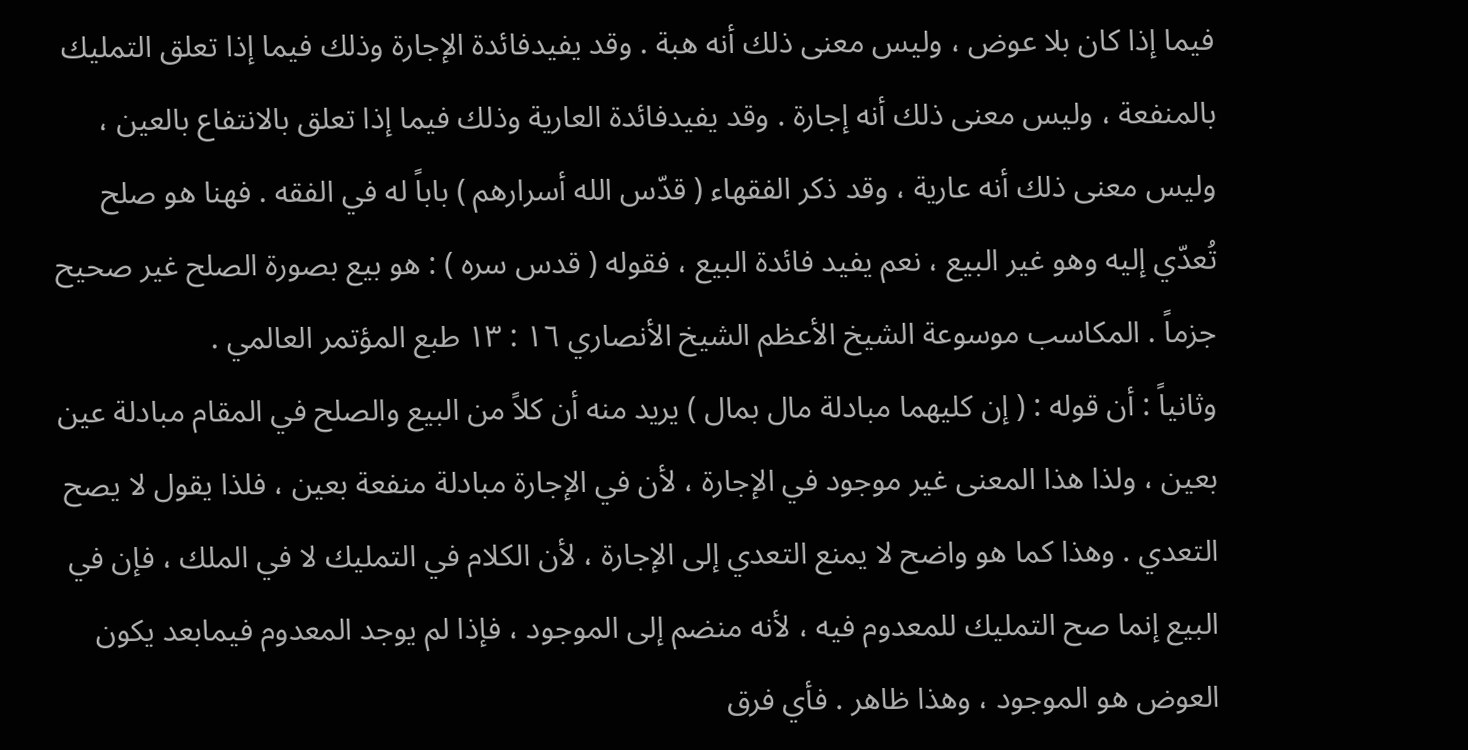فيما إذا كان بلا عوض ، وليس معنى ذلك أنه هبة . وقد يفيدفائدة الإجارة وذلك فيما إذا تعلق التمليك بالمنفعة ، وليس معنى ذلك أنه إجارة . وقد يفيدفائدة العارية وذلك فيما إذا تعلق بالانتفاع بالعين ، وليس معنى ذلك أنه عارية ، وقد ذكر الفقهاء ( قدّس الله أسرارهم ) باباً له في الفقه . فهنا هو صلح تُعدّي إليه وهو غير البيع ، نعم يفيد فائدة البيع ، فقوله ( قدس سره ) : هو بيع بصورة الصلح غير صحيح جزماً . المكاسب موسوعة الشيخ الأعظم الشيخ الأنصاري ١٦ : ١٣ طبع المؤتمر العالمي .
وثانياً : أن قوله : ( إن كليهما مبادلة مال بمال ) يريد منه أن كلاً من البيع والصلح في المقام مبادلة عين بعين ، ولذا هذا المعنى غير موجود في الإجارة ، لأن في الإجارة مبادلة منفعة بعين ، فلذا يقول لا يصح التعدي . وهذا كما هو واضح لا يمنع التعدي إلى الإجارة ، لأن الكلام في التمليك لا في الملك ، فإن في البيع إنما صح التمليك للمعدوم فيه ، لأنه منضم إلى الموجود ، فإذا لم يوجد المعدوم فيمابعد يكون العوض هو الموجود ، وهذا ظاهر . فأي فرق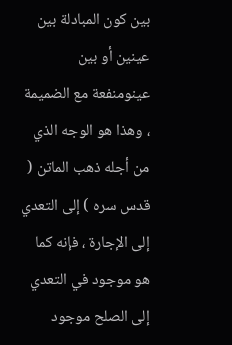بين كون المبادلة بين عينين أو بين عينومنفعة مع الضميمة ، وهذا هو الوجه الذي من أجله ذهب الماتن ( قدس سره ) إلى التعدي إلى الإجارة ، فإنه كما هو موجود في التعدي إلى الصلح موجود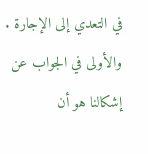في التعدي إلى الإجارة . والأولى في الجواب عن إشكالنا هو أن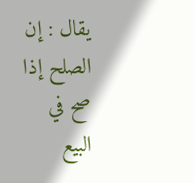يقال : إن الصلح إذا صح في البيع